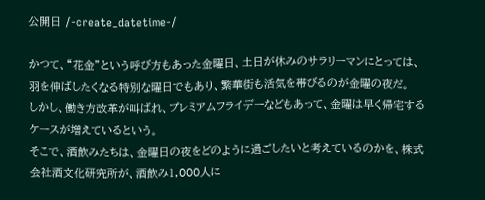公開日 /-create_datetime-/

かつて、“花金”という呼び方もあった金曜日、土日が休みのサラリーマンにとっては、羽を伸ばしたくなる特別な曜日でもあり、繁華街も活気を帯びるのが金曜の夜だ。
しかし、働き方改革が叫ばれ、プレミアムフライデーなどもあって、金曜は早く帰宅するケースが増えているという。
そこで、酒飲みたちは、金曜日の夜をどのように過ごしたいと考えているのかを、株式会社酒文化研究所が、酒飲み1,000人に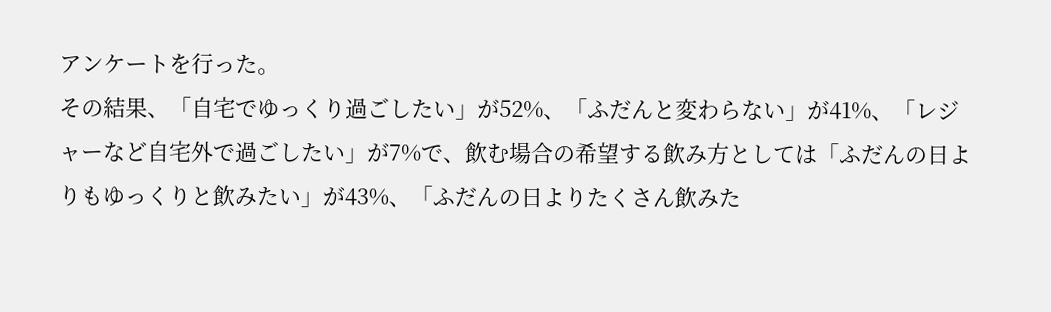アンケートを行った。
その結果、「自宅でゆっくり過ごしたい」が52%、「ふだんと変わらない」が41%、「レジャーなど自宅外で過ごしたい」が7%で、飲む場合の希望する飲み方としては「ふだんの日よりもゆっくりと飲みたい」が43%、「ふだんの日よりたくさん飲みた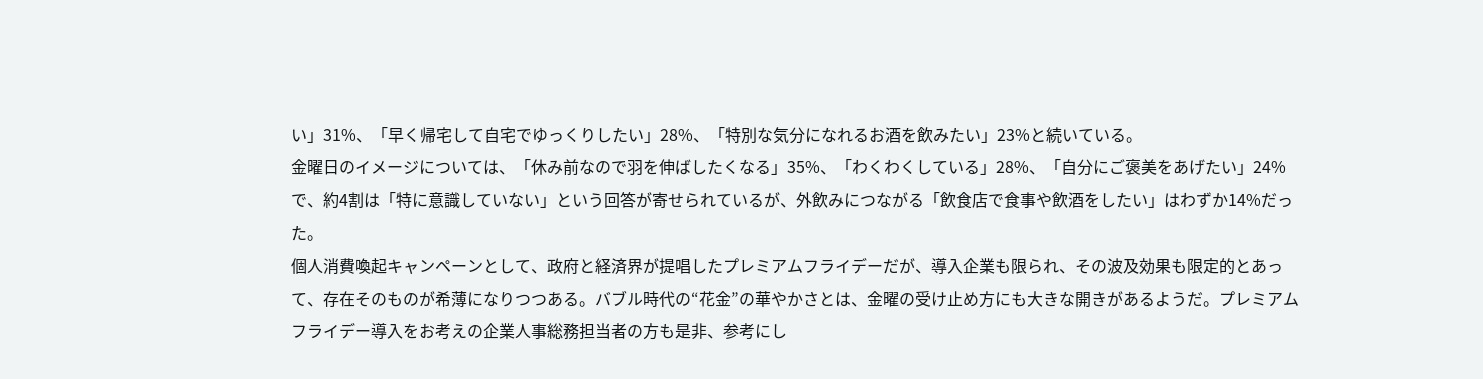い」31%、「早く帰宅して自宅でゆっくりしたい」28%、「特別な気分になれるお酒を飲みたい」23%と続いている。
金曜日のイメージについては、「休み前なので羽を伸ばしたくなる」35%、「わくわくしている」28%、「自分にご褒美をあげたい」24%で、約4割は「特に意識していない」という回答が寄せられているが、外飲みにつながる「飲食店で食事や飲酒をしたい」はわずか14%だった。
個人消費喚起キャンペーンとして、政府と経済界が提唱したプレミアムフライデーだが、導入企業も限られ、その波及効果も限定的とあって、存在そのものが希薄になりつつある。バブル時代の“花金”の華やかさとは、金曜の受け止め方にも大きな開きがあるようだ。プレミアムフライデー導入をお考えの企業人事総務担当者の方も是非、参考にし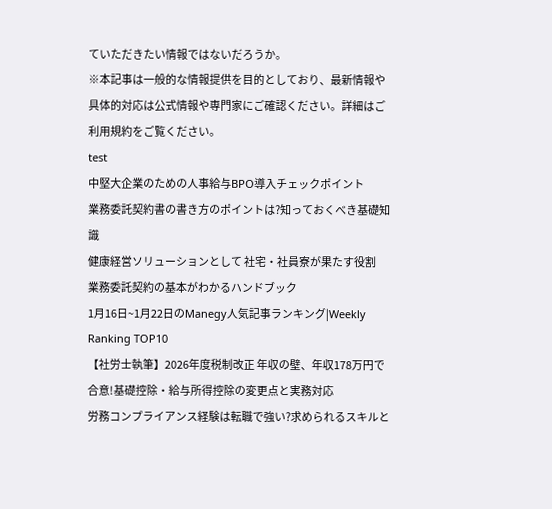ていただきたい情報ではないだろうか。
※本記事は一般的な情報提供を目的としており、最新情報や具体的対応は公式情報や専門家にご確認ください。詳細はご利用規約をご覧ください。
test
中堅大企業のための人事給与BPO導入チェックポイント
業務委託契約書の書き方のポイントは?知っておくべき基礎知識
健康経営ソリューションとして 社宅・社員寮が果たす役割
業務委託契約の基本がわかるハンドブック
1月16日~1月22日のManegy人気記事ランキング|Weekly Ranking TOP10
【社労士執筆】2026年度税制改正 年収の壁、年収178万円で合意!基礎控除・給与所得控除の変更点と実務対応
労務コンプライアンス経験は転職で強い?求められるスキルと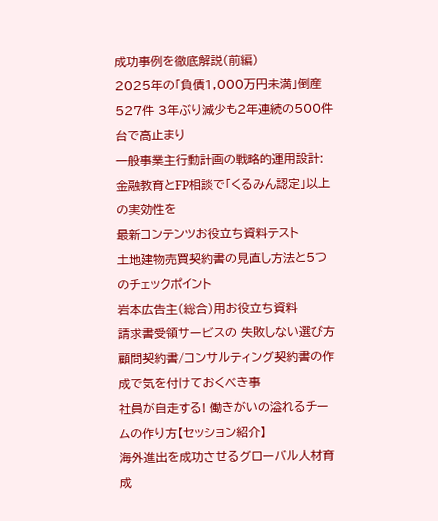成功事例を徹底解説(前編)
2025年の「負債1,000万円未満」倒産 527件 3年ぶり減少も2年連続の500件台で高止まり
一般事業主行動計画の戦略的運用設計: 金融教育とFP相談で「くるみん認定」以上の実効性を
最新コンテンツお役立ち資料テスト
土地建物売買契約書の見直し方法と5つのチェックポイント
岩本広告主(総合)用お役立ち資料
請求書受領サービスの 失敗しない選び方
顧問契約書/コンサルティング契約書の作成で気を付けておくべき事
社員が自走する! 働きがいの溢れるチームの作り方【セッション紹介】
海外進出を成功させるグローバル人材育成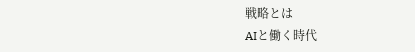戦略とは
AIと働く時代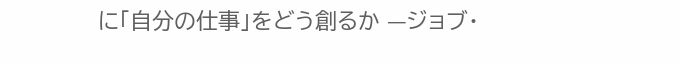に「自分の仕事」をどう創るか —ジョブ・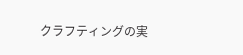クラフティングの実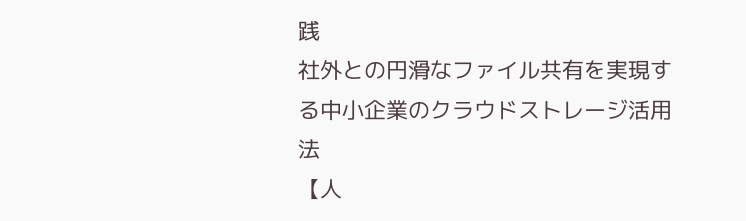践
社外との円滑なファイル共有を実現する中小企業のクラウドストレージ活用法
【人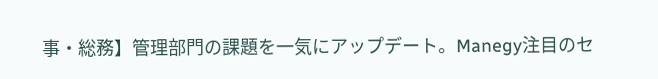事・総務】管理部門の課題を一気にアップデート。Manegy注目のセ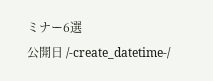ミナー6選
公開日 /-create_datetime-/